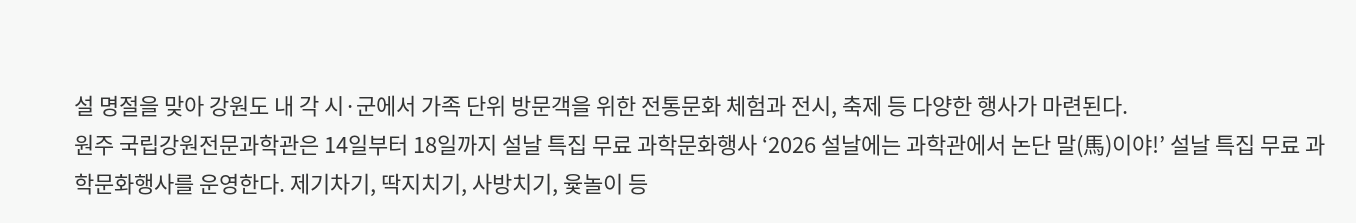설 명절을 맞아 강원도 내 각 시·군에서 가족 단위 방문객을 위한 전통문화 체험과 전시, 축제 등 다양한 행사가 마련된다.
원주 국립강원전문과학관은 14일부터 18일까지 설날 특집 무료 과학문화행사 ‘2026 설날에는 과학관에서 논단 말(馬)이야!’ 설날 특집 무료 과학문화행사를 운영한다. 제기차기, 딱지치기, 사방치기, 윷놀이 등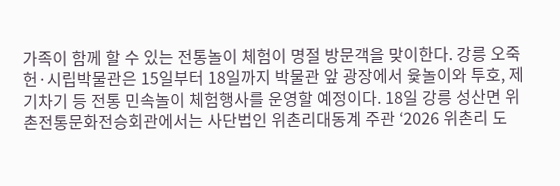가족이 함께 할 수 있는 전통놀이 체험이 명절 방문객을 맞이한다. 강릉 오죽헌·시립박물관은 15일부터 18일까지 박물관 앞 광장에서 윷놀이와 투호, 제기차기 등 전통 민속놀이 체험행사를 운영할 예정이다. 18일 강릉 성산면 위촌전통문화전승회관에서는 사단법인 위촌리대동계 주관 ‘2026 위촌리 도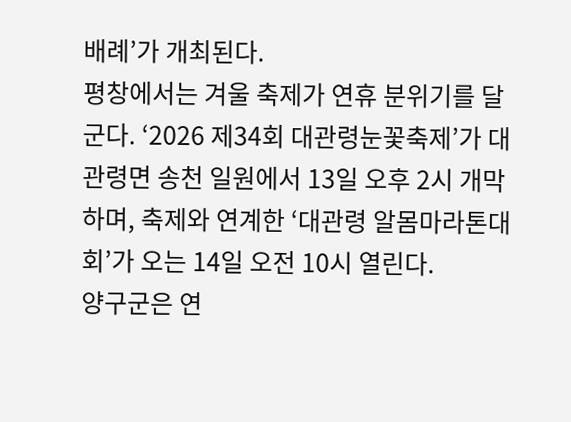배례’가 개최된다.
평창에서는 겨울 축제가 연휴 분위기를 달군다. ‘2026 제34회 대관령눈꽃축제’가 대관령면 송천 일원에서 13일 오후 2시 개막하며, 축제와 연계한 ‘대관령 알몸마라톤대회’가 오는 14일 오전 10시 열린다.
양구군은 연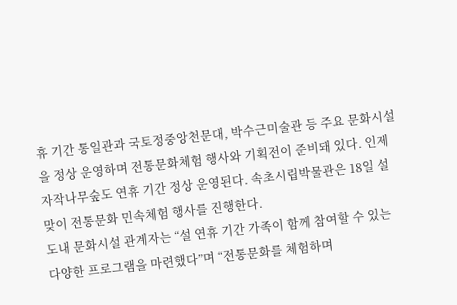휴 기간 통일관과 국토정중앙천문대, 박수근미술관 등 주요 문화시설을 정상 운영하며 전통문화체험 행사와 기획전이 준비돼 있다. 인제 자작나무숲도 연휴 기간 정상 운영된다. 속초시립박물관은 18일 설맞이 전통문화 민속체험 행사를 진행한다.
도내 문화시설 관계자는 “설 연휴 기간 가족이 함께 참여할 수 있는 다양한 프로그램을 마련했다”며 “전통문화를 체험하며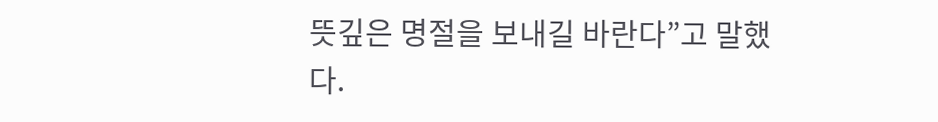뜻깊은 명절을 보내길 바란다”고 말했다.